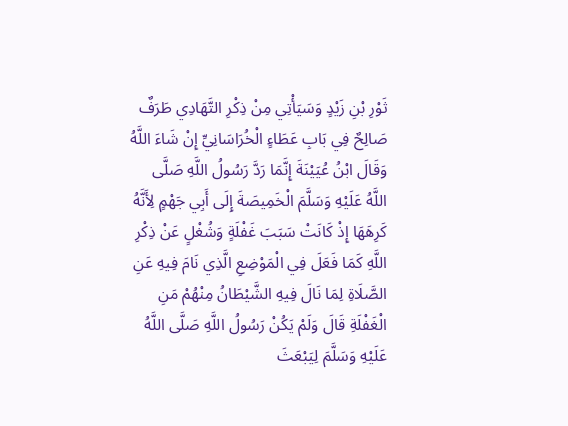ثَوْرِ بْنِ زَيْدٍ وَسَيَأْتِي مِنْ ذِكْرِ التَّهَادِي طَرَفٌ صَالِحٌ فِي بَابِ عَطَاءٍ الْخُرَاسَانِيِّ إِنْ شَاءَ اللَّهُ وَقَالَ ابْنُ عُيَيْنَةَ إِنَّمَا رَدَّ رَسُولُ اللَّهِ صَلَّى اللَّهُ عَلَيْهِ وَسَلَّمَ الْخَمِيصَةَ إِلَى أَبِي جَهْمٍ لِأَنَّهُ كَرِهَهَا إِذْ كَانَتْ سَبَبَ غَفْلَةٍ وَشُغْلٍ عَنْ ذِكْرِ اللَّهِ كَمَا فَعَلَ فِي الْمَوْضِعِ الَّذِي نَامَ فِيهِ عَنِ الصَّلَاةِ لِمَا نَالَ فِيهِ الشَّيْطَانُ مِنْهُمْ مَنِ الْغَفْلَةِ قَالَ وَلَمْ يَكُنْ رَسُولُ اللَّهِ صَلَّى اللَّهُ عَلَيْهِ وَسَلَّمَ لِيَبْعَثَ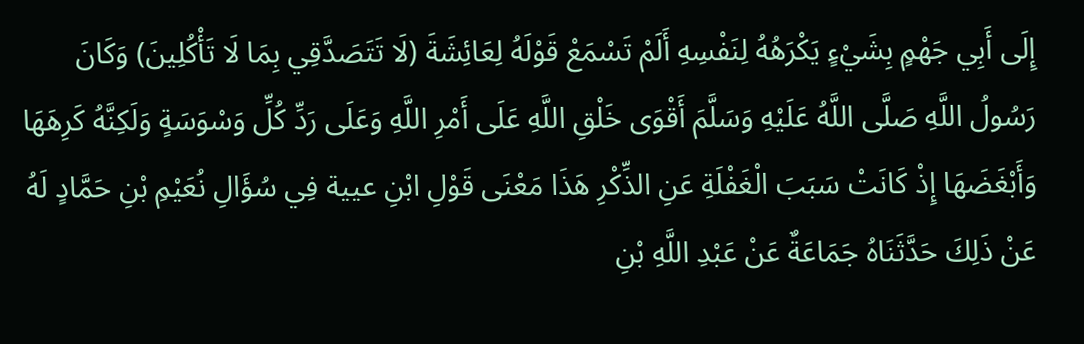إِلَى أَبِي جَهْمٍ بِشَيْءٍ يَكْرَهُهُ لِنَفْسِهِ أَلَمْ تَسْمَعْ قَوْلَهُ لِعَائِشَةَ (لَا تَتَصَدَّقِي بِمَا لَا تَأْكُلِينَ) وَكَانَ رَسُولُ اللَّهِ صَلَّى اللَّهُ عَلَيْهِ وَسَلَّمَ أَقْوَى خَلْقِ اللَّهِ عَلَى أَمْرِ اللَّهِ وَعَلَى رَدِّ كُلِّ وَسْوَسَةٍ وَلَكِنَّهُ كَرِهَهَا وَأَبْغَضَهَا إِذْ كَانَتْ سَبَبَ الْغَفْلَةِ عَنِ الذِّكْرِ هَذَا مَعْنَى قَوْلِ ابْنِ عيية فِي سُؤَالِ نُعَيْمِ بْنِ حَمَّادٍ لَهُ عَنْ ذَلِكَ حَدَّثَنَاهُ جَمَاعَةٌ عَنْ عَبْدِ اللَّهِ بْنِ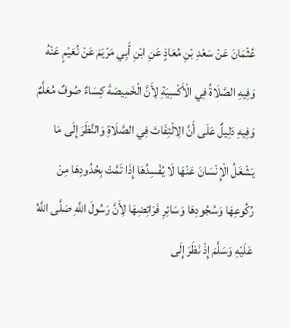عُثْمَانَ عَنْ سَعْدِ بْنِ مُعَاذٍ عَنِ ابْنِ أَبِي مَرْيَمَ عَنْ نُعَيْمٍ عَنْهُ وَفِيهِ الصَّلَاةُ فِي الْأَكْسِيَةِ لِأَنَّ الْخَمِيصَةَ كِسَاءٌ صُوفٌ مُعَلَّمٌ وَفِيهِ دَلِيلٌ عَلَى أَنَّ الِالْتِفَاتَ فِي الصَّلَاةِ وَالنَّظَرَ إِلَى مَا يَشْغَلُ الْإِنْسَانَ عَنْهَا لَا يُفْسِدُهَا إِذَا تَمَّتْ بِحُدُودِهَا مِنْ رُكُوعِهَا وَسُجُودِهَا وَسَائِرِ فَرَائِضِهَا لِأَنَّ رَسُولَ اللَّهِ صَلَّى اللَّهُ عَلَيْهِ وَسَلَّمَ إِذْ نَظَرَ إِلَى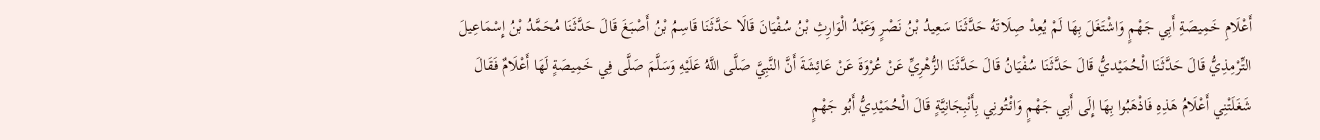أَعْلَامِ خَمِيصَةِ أَبِي جَهْمٍ وَاشْتَغَلَ بِهَا لَمْ يُعِدْ صِلَاتَهُ حَدَّثَنَا سَعِيدُ بْنُ نَصْرٍ وَعَبْدُ الْوَارِثِ بْنُ سُفْيَانَ قَالَا حَدَّثَنَا قَاسِمُ بْنُ أَصْبَغَ قَالَ حَدَّثَنَا مُحَمَّدُ بْنُ إِسْمَاعِيلَ التِّرْمِذِيُّ قَالَ حَدَّثَنَا الْحُمَيْديُّ قَالَ حَدَّثَنَا سُفْيَانُ قَالَ حَدَّثَنَا الزُّهْرِيِّ عَنْ عُرْوَةَ عَنْ عَائِشَةَ أَنَّ النَّبِيَّ صَلَّى اللَّهُ عَلَيْهِ وَسَلَّمَ صَلَّى فِي خَمِيصَةٍ لَهَا أَعْلَامٌ فَقَالَ شَغَلَتْنِي أَعْلَامُ هَذِهِ فَاذْهَبُوا بِهَا إِلَى أَبِي جَهْمٍ وَائْتُونِي بِأَنْبِجَانِيَّةٍ قَالَ الْحُمَيْدِيُّ أَبُو جَهْمٍ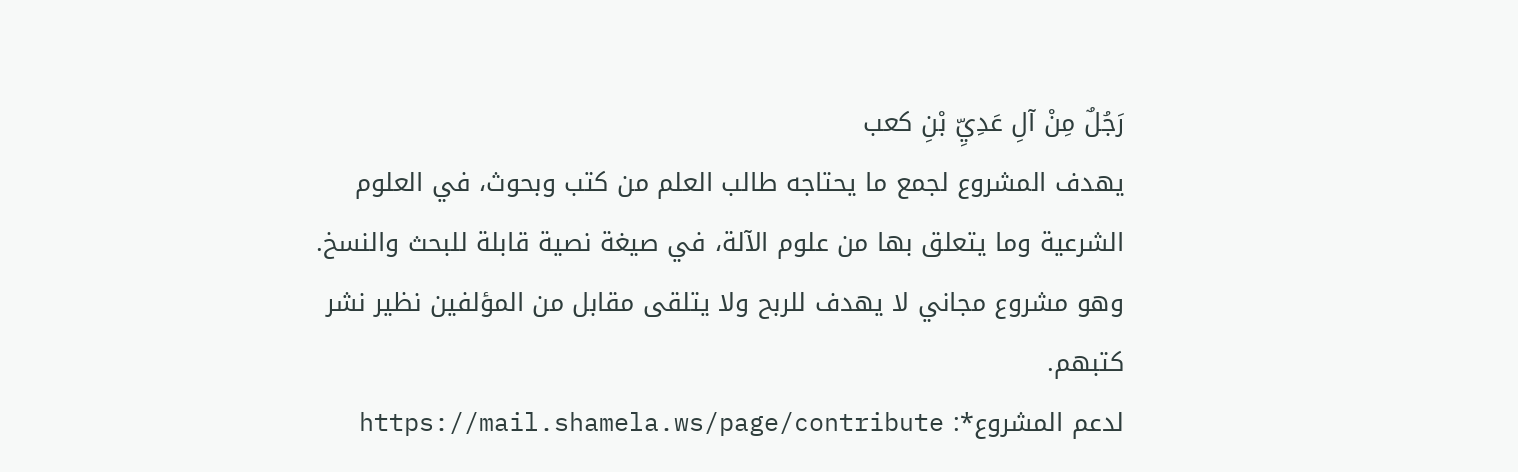رَجُلٌ مِنْ آلِ عَدِيِّ بْنِ كعب
يهدف المشروع لجمع ما يحتاجه طالب العلم من كتب وبحوث، في العلوم الشرعية وما يتعلق بها من علوم الآلة، في صيغة نصية قابلة للبحث والنسخ.
وهو مشروع مجاني لا يهدف للربح ولا يتلقى مقابل من المؤلفين نظير نشر كتبهم.
لدعم المشروع*: https://mail.shamela.ws/page/contribute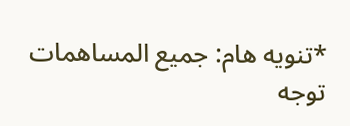*تنويه هام: جميع المساهمات توجه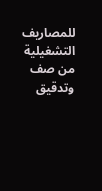للمصاريف التشغيلية من صف وتدقيق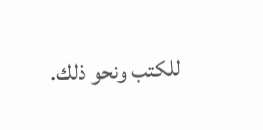للكتب ونحو ذلك.